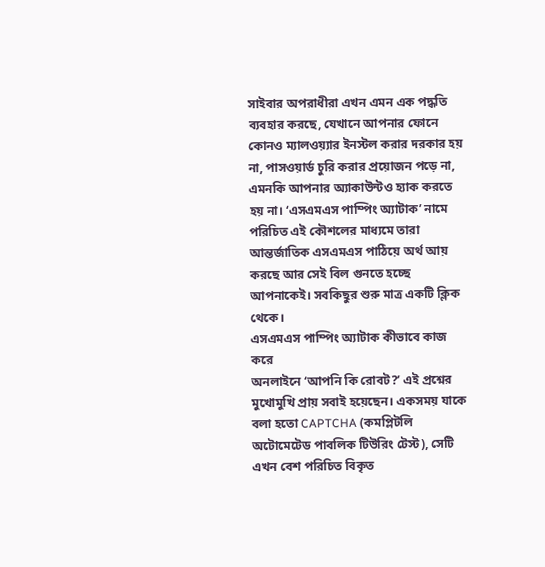সাইবার অপরাধীরা এখন এমন এক পদ্ধতি ব্যবহার করছে, যেখানে আপনার ফোনে কোনও ম্যালওয়্যার ইনস্টল করার দরকার হয় না, পাসওয়ার্ড চুরি করার প্রয়োজন পড়ে না, এমনকি আপনার অ্যাকাউন্টও হ্যাক করতে হয় না। ‘এসএমএস পাম্পিং অ্যাটাক’ নামে পরিচিত এই কৌশলের মাধ্যমে তারা আন্তর্জাতিক এসএমএস পাঠিয়ে অর্থ আয় করছে আর সেই বিল গুনতে হচ্ছে আপনাকেই। সবকিছুর শুরু মাত্র একটি ক্লিক থেকে।
এসএমএস পাম্পিং অ্যাটাক কীভাবে কাজ করে
অনলাইনে ‘আপনি কি রোবট?’ এই প্রশ্নের মুখোমুখি প্রায় সবাই হয়েছেন। একসময় যাকে বলা হতো CAPTCHA (কমপ্লিটলি অটোমেটেড পাবলিক টিউরিং টেস্ট), সেটি এখন বেশ পরিচিত বিকৃত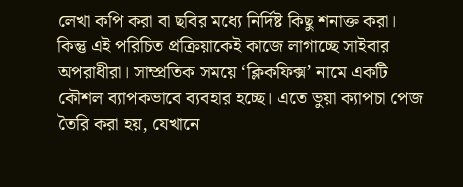লেখা কপি করা বা ছবির মধ্যে নির্দিষ্ট কিছু শনাক্ত করা।
কিন্তু এই পরিচিত প্রক্রিয়াকেই কাজে লাগাচ্ছে সাইবার অপরাধীরা। সাম্প্রতিক সময়ে ‘ক্লিকফিক্স’ নামে একটি কৌশল ব্যাপকভাবে ব্যবহার হচ্ছে। এতে ভুয়া ক্যাপচা পেজ তৈরি করা হয়, যেখানে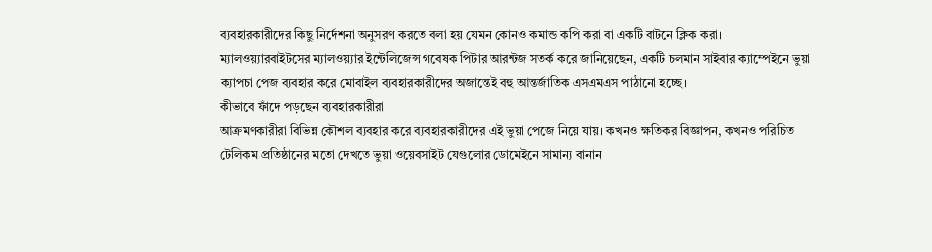ব্যবহারকারীদের কিছু নির্দেশনা অনুসরণ করতে বলা হয় যেমন কোনও কমান্ড কপি করা বা একটি বাটনে ক্লিক করা।
ম্যালওয়্যারবাইটসের ম্যালওয়্যার ইন্টেলিজেন্স গবেষক পিটার আরন্টজ সতর্ক করে জানিয়েছেন, একটি চলমান সাইবার ক্যাম্পেইনে ভুয়া ক্যাপচা পেজ ব্যবহার করে মোবাইল ব্যবহারকারীদের অজান্তেই বহু আন্তর্জাতিক এসএমএস পাঠানো হচ্ছে।
কীভাবে ফাঁদে পড়ছেন ব্যবহারকারীরা
আক্রমণকারীরা বিভিন্ন কৌশল ব্যবহার করে ব্যবহারকারীদের এই ভুয়া পেজে নিয়ে যায়। কখনও ক্ষতিকর বিজ্ঞাপন, কখনও পরিচিত টেলিকম প্রতিষ্ঠানের মতো দেখতে ভুয়া ওয়েবসাইট যেগুলোর ডোমেইনে সামান্য বানান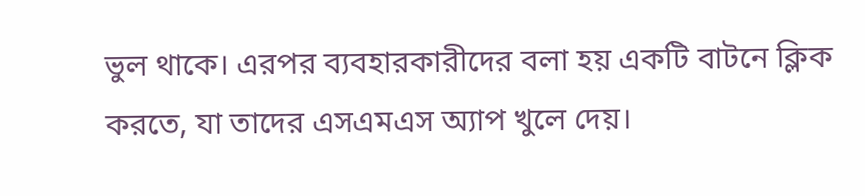ভুল থাকে। এরপর ব্যবহারকারীদের বলা হয় একটি বাটনে ক্লিক করতে, যা তাদের এসএমএস অ্যাপ খুলে দেয়।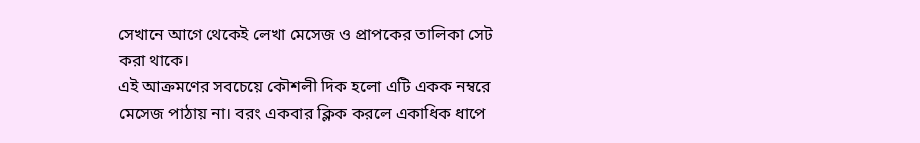সেখানে আগে থেকেই লেখা মেসেজ ও প্রাপকের তালিকা সেট করা থাকে।
এই আক্রমণের সবচেয়ে কৌশলী দিক হলো এটি একক নম্বরে মেসেজ পাঠায় না। বরং একবার ক্লিক করলে একাধিক ধাপে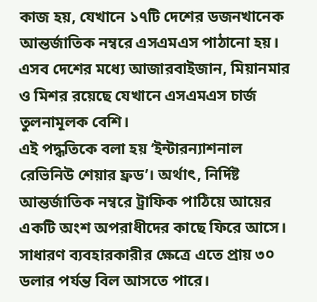কাজ হয়, যেখানে ১৭টি দেশের ডজনখানেক আন্তর্জাতিক নম্বরে এসএমএস পাঠানো হয়। এসব দেশের মধ্যে আজারবাইজান, মিয়ানমার ও মিশর রয়েছে যেখানে এসএমএস চার্জ তুলনামূলক বেশি।
এই পদ্ধতিকে বলা হয় ‘ইন্টারন্যাশনাল রেভিনিউ শেয়ার ফ্রড’। অর্থাৎ, নির্দিষ্ট আন্তর্জাতিক নম্বরে ট্রাফিক পাঠিয়ে আয়ের একটি অংশ অপরাধীদের কাছে ফিরে আসে। সাধারণ ব্যবহারকারীর ক্ষেত্রে এতে প্রায় ৩০ ডলার পর্যন্ত বিল আসতে পারে।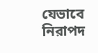যেভাবে নিরাপদ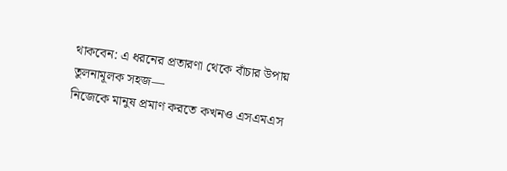থাকবেন: এ ধরনের প্রতারণা থেকে বাঁচার উপায় তুলনামূলক সহজ—
নিজেকে মানুষ প্রমাণ করতে কখনও এসএমএস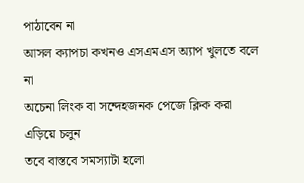পাঠাবেন না
আসল ক্যাপচা কখনও এসএমএস অ্যাপ খুলতে বলে না
অচেনা লিংক বা সন্দেহজনক পেজে ক্লিক করা এড়িয়ে চলুন
তবে বাস্তবে সমস্যাটা হলো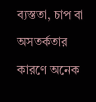ব্যস্ততা, চাপ বা অসতর্কতার কারণে অনেক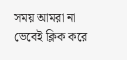সময় আমরা না ভেবেই ক্লিক করে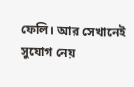ফেলি। আর সেখানেই সুযোগ নেয়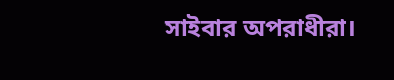সাইবার অপরাধীরা।